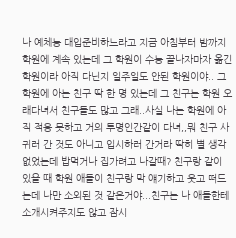나 예체능 대입준비하느라고 지금 아침부터 밤까지 학원에 계속 있는데 그 학원이 수능 끝나자마자 옮긴 학원이라 아직 다닌지 일주일도 안된 학원이야.. 그 학원에 아는 친구 딱 한 명 있는데 그 친구는 학원 오래다녀서 친구들도 많고 그래..사실 나는 학원에 아직 적응 못하고 거의 투명인간같이 다녀,,뭐 친구 사귀러 간 것도 아니고 입시하러 간거라 딱히 별 생각 없었는데 밥먹거나 집가려고 나갈때? 친구랑 같이 있을 때 학원 애들이 친구랑 막 얘기하고 웃고 떠드는데 나만 소외된 것 같은거야...친구는 나 애들한테 소개시켜주지도 않고 잠시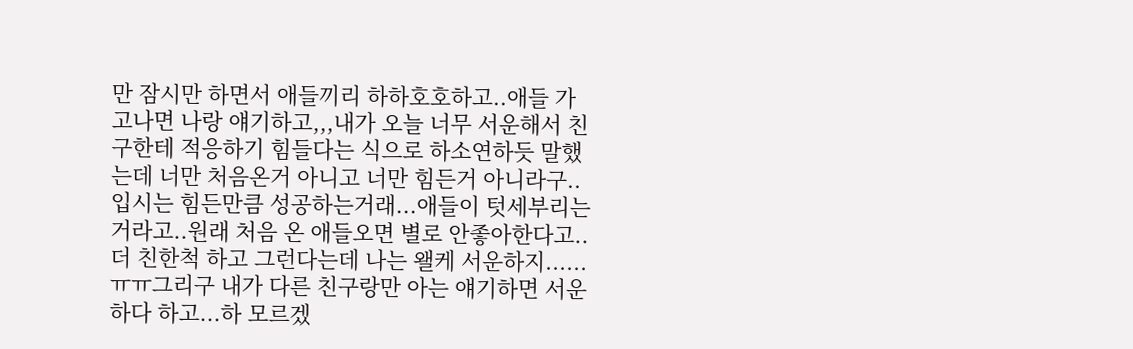만 잠시만 하면서 애들끼리 하하호호하고..애들 가고나면 나랑 얘기하고,,,내가 오늘 너무 서운해서 친구한테 적응하기 힘들다는 식으로 하소연하듯 말했는데 너만 처음온거 아니고 너만 힘든거 아니라구..입시는 힘든만큼 성공하는거래...애들이 텃세부리는거라고..원래 처음 온 애들오면 별로 안좋아한다고..더 친한척 하고 그런다는데 나는 왤케 서운하지......ㅠㅠ그리구 내가 다른 친구랑만 아는 얘기하면 서운하다 하고...하 모르겠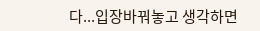다...입장바꿔놓고 생각하면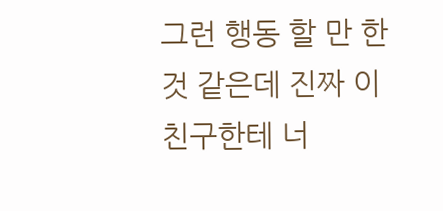그런 행동 할 만 한 것 같은데 진짜 이 친구한테 너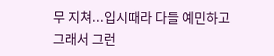무 지쳐...입시때라 다들 예민하고 그래서 그런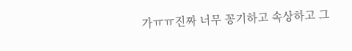가ㅠㅠ진짜 너무 꽁기하고 속상하고 그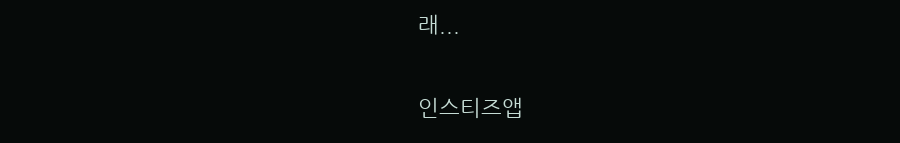래...

인스티즈앱